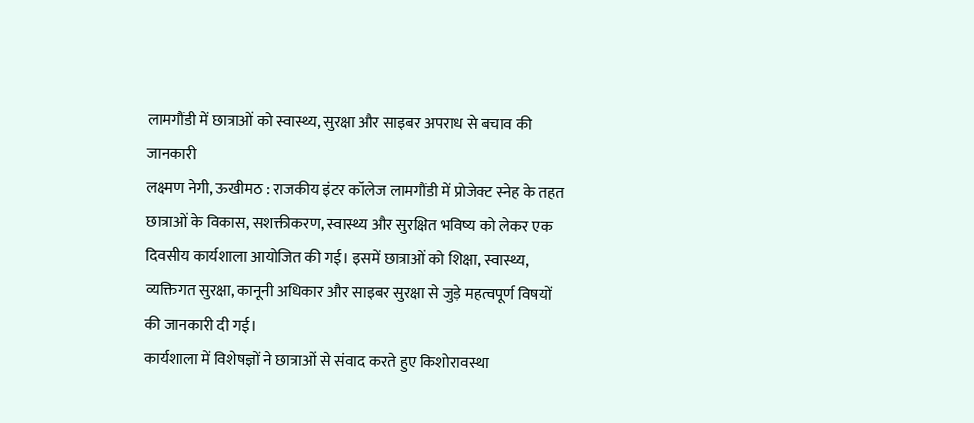लामगौंडी में छात्राओं को स्वास्थ्य, सुरक्षा और साइबर अपराध से बचाव की जानकारी
लक्ष्मण नेगी, ऊखीमठ : राजकीय इंटर कॉलेज लामगौंडी में प्रोजेक्ट स्नेह के तहत छात्राओं के विकास, सशक्तीकरण, स्वास्थ्य और सुरक्षित भविष्य को लेकर एक दिवसीय कार्यशाला आयोजित की गई। इसमें छात्राओं को शिक्षा, स्वास्थ्य, व्यक्तिगत सुरक्षा, कानूनी अधिकार और साइबर सुरक्षा से जुड़े महत्वपूर्ण विषयों की जानकारी दी गई।
कार्यशाला में विशेषज्ञों ने छात्राओं से संवाद करते हुए किशोरावस्था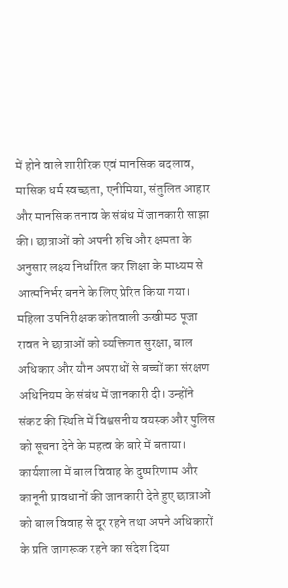में होने वाले शारीरिक एवं मानसिक बदलाव, मासिक धर्म स्वच्छता, एनीमिया, संतुलित आहार और मानसिक तनाव के संबंध में जानकारी साझा की। छात्राओं को अपनी रुचि और क्षमता के अनुसार लक्ष्य निर्धारित कर शिक्षा के माध्यम से आत्मनिर्भर बनने के लिए प्रेरित किया गया।
महिला उपनिरीक्षक कोतवाली ऊखीमठ पूजा रावत ने छात्राओं को व्यक्तिगत सुरक्षा, बाल अधिकार और यौन अपराधों से बच्चों का संरक्षण अधिनियम के संबंध में जानकारी दी। उन्होंने संकट की स्थिति में विश्वसनीय वयस्क और पुलिस को सूचना देने के महत्व के बारे में बताया।
कार्यशाला में बाल विवाह के दुष्परिणाम और कानूनी प्रावधानों की जानकारी देते हुए छात्राओं को बाल विवाह से दूर रहने तथा अपने अधिकारों के प्रति जागरूक रहने का संदेश दिया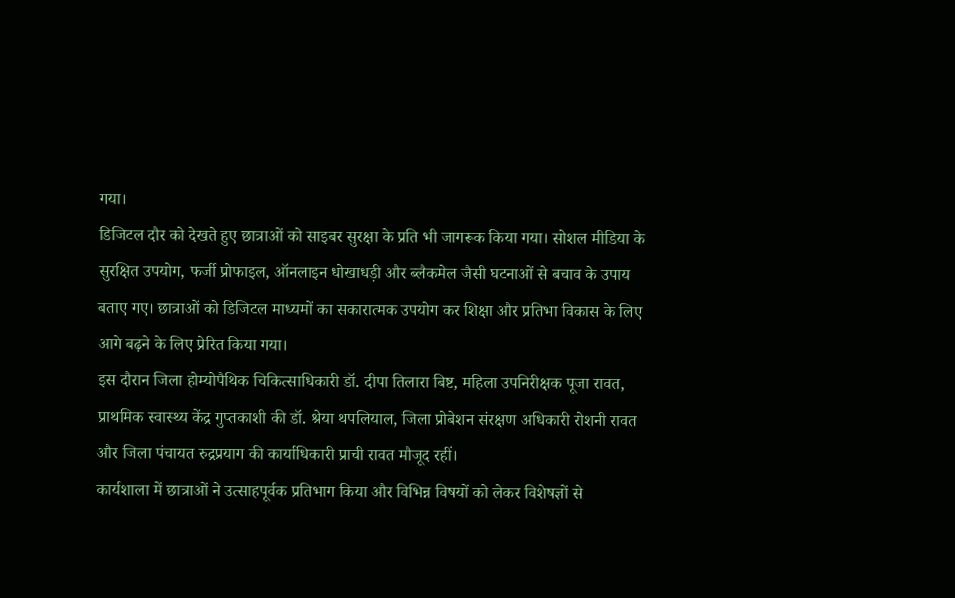गया।
डिजिटल दौर को देखते हुए छात्राओं को साइबर सुरक्षा के प्रति भी जागरूक किया गया। सोशल मीडिया के सुरक्षित उपयोग, फर्जी प्रोफाइल, ऑनलाइन धोखाधड़ी और ब्लैकमेल जैसी घटनाओं से बचाव के उपाय बताए गए। छात्राओं को डिजिटल माध्यमों का सकारात्मक उपयोग कर शिक्षा और प्रतिभा विकास के लिए आगे बढ़ने के लिए प्रेरित किया गया।
इस दौरान जिला होम्योपैथिक चिकित्साधिकारी डॉ. दीपा तिलारा बिष्ट, महिला उपनिरीक्षक पूजा रावत, प्राथमिक स्वास्थ्य केंद्र गुप्तकाशी की डॉ. श्रेया थपलियाल, जिला प्रोबेशन संरक्षण अधिकारी रोशनी रावत और जिला पंचायत रुद्रप्रयाग की कार्याधिकारी प्राची रावत मौजूद रहीं।
कार्यशाला में छात्राओं ने उत्साहपूर्वक प्रतिभाग किया और विभिन्न विषयों को लेकर विशेषज्ञों से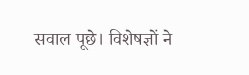सवाल पूछे। विशेषज्ञों ने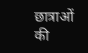छात्राओं की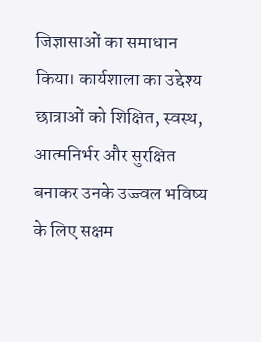जिज्ञासाओं का समाधान किया। कार्यशाला का उद्देश्य छात्राओं को शिक्षित, स्वस्थ, आत्मनिर्भर और सुरक्षित बनाकर उनके उज्ज्वल भविष्य के लिए सक्षम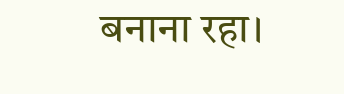बनाना रहा।